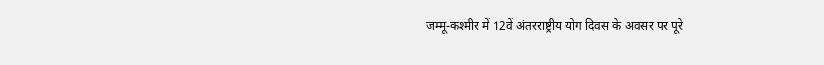जम्मू-कश्मीर में 12वें अंतरराष्ट्रीय योग दिवस के अवसर पर पूरे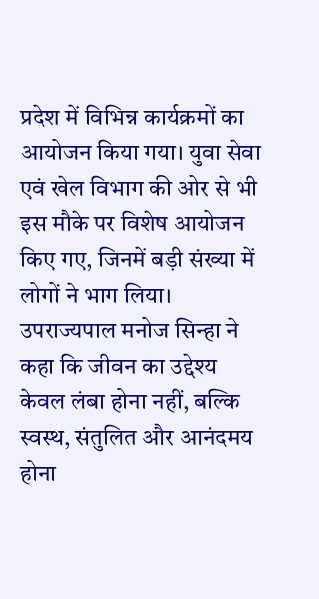प्रदेश में विभिन्न कार्यक्रमों का आयोजन किया गया। युवा सेवा एवं खेल विभाग की ओर से भी इस मौके पर विशेष आयोजन किए गए, जिनमें बड़ी संख्या में लोगों ने भाग लिया। उपराज्यपाल मनोज सिन्हा ने कहा कि जीवन का उद्देश्य केवल लंबा होना नहीं, बल्कि स्वस्थ, संतुलित और आनंदमय होना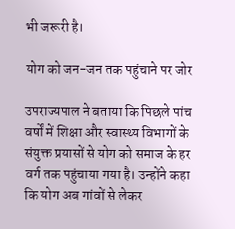भी जरूरी है।

योग को जन-जन तक पहुंचाने पर जोर

उपराज्यपाल ने बताया कि पिछले पांच वर्षों में शिक्षा और स्वास्थ्य विभागों के संयुक्त प्रयासों से योग को समाज के हर वर्ग तक पहुंचाया गया है। उन्होंने कहा कि योग अब गांवों से लेकर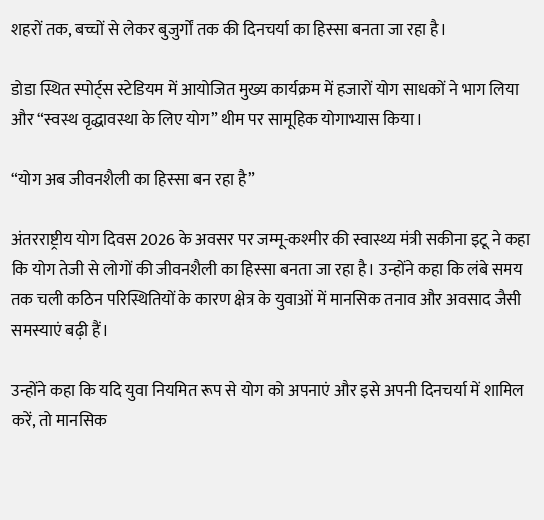शहरों तक, बच्चों से लेकर बुजुर्गों तक की दिनचर्या का हिस्सा बनता जा रहा है।

डोडा स्थित स्पोर्ट्स स्टेडियम में आयोजित मुख्य कार्यक्रम में हजारों योग साधकों ने भाग लिया और “स्वस्थ वृद्धावस्था के लिए योग” थीम पर सामूहिक योगाभ्यास किया।

“योग अब जीवनशैली का हिस्सा बन रहा है”

अंतरराष्ट्रीय योग दिवस 2026 के अवसर पर जम्मू-कश्मीर की स्वास्थ्य मंत्री सकीना इटू ने कहा कि योग तेजी से लोगों की जीवनशैली का हिस्सा बनता जा रहा है। उन्होंने कहा कि लंबे समय तक चली कठिन परिस्थितियों के कारण क्षेत्र के युवाओं में मानसिक तनाव और अवसाद जैसी समस्याएं बढ़ी हैं।

उन्होंने कहा कि यदि युवा नियमित रूप से योग को अपनाएं और इसे अपनी दिनचर्या में शामिल करें, तो मानसिक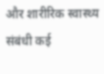और शारीरिक स्वास्थ्य संबंधी कई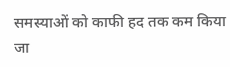समस्याओं को काफी हद तक कम किया जा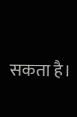सकता है।